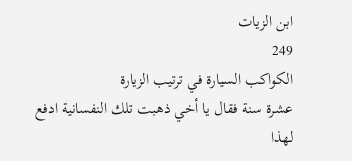ابن الزيات
249
الكواكب السيارة في ترتيب الزيارة
عشرة سنة فقال يا أخي ذهبت تلك النفسانية ادفع لهذا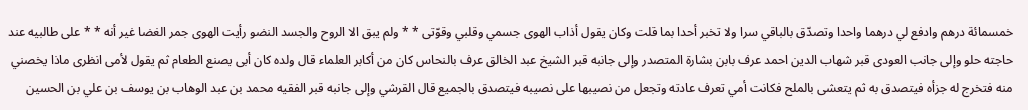خمسمائة درهم وادفع لي درهما واحدا وتصدّق بالباقي سرا ولا تخبر أحدا بما قلت وكان يقول أذاب الهوى جسمي وقلبي وقوّتى * * ولم يبق الا الروح والجسد النضو رأيت الهوى جمر الغضا غير أنه * * على طالبيه عند حاجته حلو وإلى جانب العودى قبر شهاب الدين احمد عرف بابن بشارة المتصدر وإلى جانبه قبر الشيخ عبد الخالق عرف بالنحاس كان من أكابر العلماء قال ولده كان أبى يصنع الطعام ثم يقول لأمى انظرى ماذا يخصني منه فتخرج له جزأه فيتصدق به ثم يتعشى بالملح فكانت أمي تعرف عادته وتجعل من نصيبها على نصيبه فيتصدق بالجميع قال القرشي وإلى جانبه قبر الفقيه محمد بن عبد الوهاب بن يوسف بن علي بن الحسين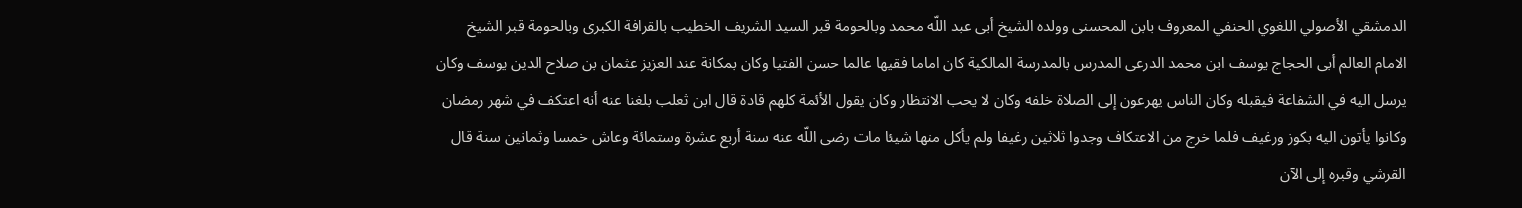الدمشقي الأصولي اللغوي الحنفي المعروف بابن المحسنى وولده الشيخ أبى عبد اللّه محمد وبالحومة قبر السيد الشريف الخطيب بالقرافة الكبرى وبالحومة قبر الشيخ الامام العالم أبى الحجاج يوسف ابن محمد الدرعى المدرس بالمدرسة المالكية كان اماما فقيها عالما حسن الفتيا وكان بمكانة عند العزيز عثمان بن صلاح الدين يوسف وكان يرسل اليه في الشفاعة فيقبله وكان الناس يهرعون إلى الصلاة خلفه وكان لا يحب الانتظار وكان يقول الأئمة كلهم قادة قال ابن ثعلب بلغنا عنه أنه اعتكف في شهر رمضان وكانوا يأتون اليه بكوز ورغيف فلما خرج من الاعتكاف وجدوا ثلاثين رغيفا ولم يأكل منها شيئا مات رضى اللّه عنه سنة أربع عشرة وستمائة وعاش خمسا وثمانين سنة قال القرشي وقبره إلى الآن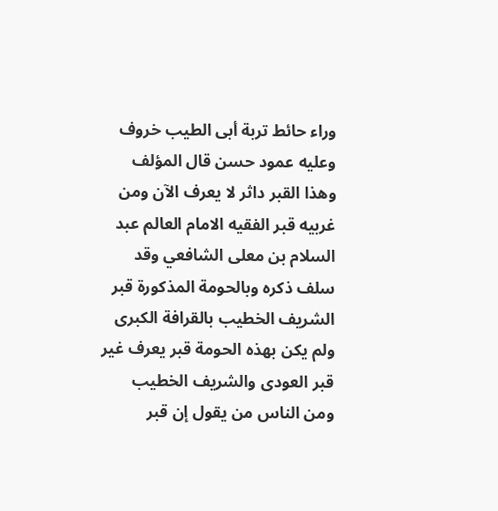وراء حائط تربة أبى الطيب خروف وعليه عمود حسن قال المؤلف وهذا القبر داثر لا يعرف الآن ومن غربيه قبر الفقيه الامام العالم عبد السلام بن معلى الشافعي وقد سلف ذكره وبالحومة المذكورة قبر الشريف الخطيب بالقرافة الكبرى ولم يكن بهذه الحومة قبر يعرف غير قبر العودى والشريف الخطيب ومن الناس من يقول إن قبر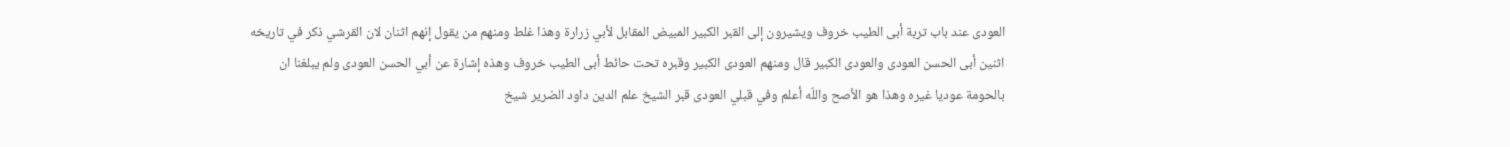العودى عند باب تربة أبى الطيب خروف ويشيرون إلى القبر الكبير المبيض المقابل لأبي زرارة وهذا غلط ومنهم من يقول إنهم اثنان لان القرشي ذكر في تاريخه اثنين أبى الحسن العودى والعودى الكبير قال ومنهم العودى الكبير وقبره تحت حائط أبى الطيب خروف وهذه إشارة عن أبي الحسن العودى ولم يبلغنا ان بالحومة عوديا غيره وهذا هو الأصح واللّه أعلم وفي قبلي العودى قبر الشيخ علم الدين داود الضرير شيخ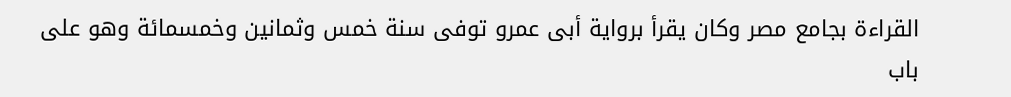القراءة بجامع مصر وكان يقرأ برواية أبى عمرو توفى سنة خمس وثمانين وخمسمائة وهو على باب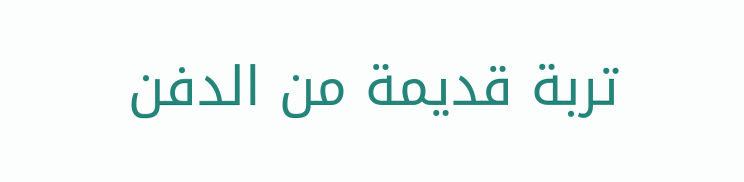تربة قديمة من الدفن